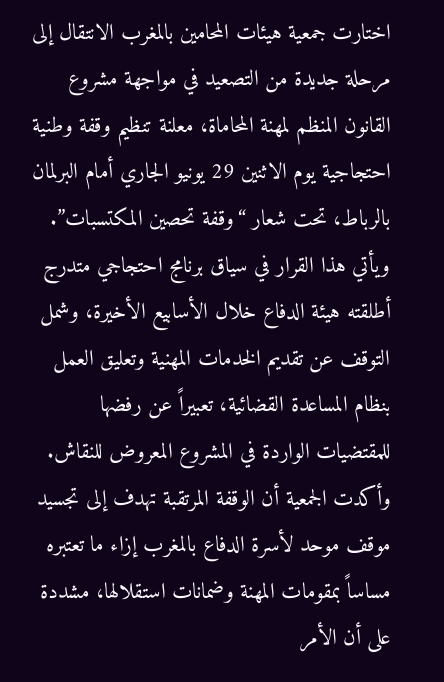اختارت جمعية هيئات المحامين بالمغرب الانتقال إلى مرحلة جديدة من التصعيد في مواجهة مشروع القانون المنظم لمهنة المحاماة، معلنة تنظيم وقفة وطنية احتجاجية يوم الاثنين 29 يونيو الجاري أمام البرلمان بالرباط، تحت شعار “وقفة تحصين المكتسبات”.
ويأتي هذا القرار في سياق برنامج احتجاجي متدرج أطلقته هيئة الدفاع خلال الأسابيع الأخيرة، وشمل التوقف عن تقديم الخدمات المهنية وتعليق العمل بنظام المساعدة القضائية، تعبيراً عن رفضها للمقتضيات الواردة في المشروع المعروض للنقاش.
وأكدت الجمعية أن الوقفة المرتقبة تهدف إلى تجسيد موقف موحد لأسرة الدفاع بالمغرب إزاء ما تعتبره مساساً بمقومات المهنة وضمانات استقلالها، مشددة على أن الأمر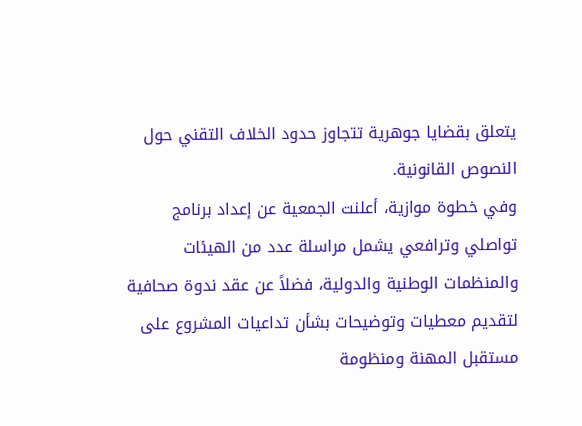يتعلق بقضايا جوهرية تتجاوز حدود الخلاف التقني حول النصوص القانونية.
وفي خطوة موازية، أعلنت الجمعية عن إعداد برنامج تواصلي وترافعي يشمل مراسلة عدد من الهيئات والمنظمات الوطنية والدولية، فضلاً عن عقد ندوة صحافية لتقديم معطيات وتوضيحات بشأن تداعيات المشروع على مستقبل المهنة ومنظومة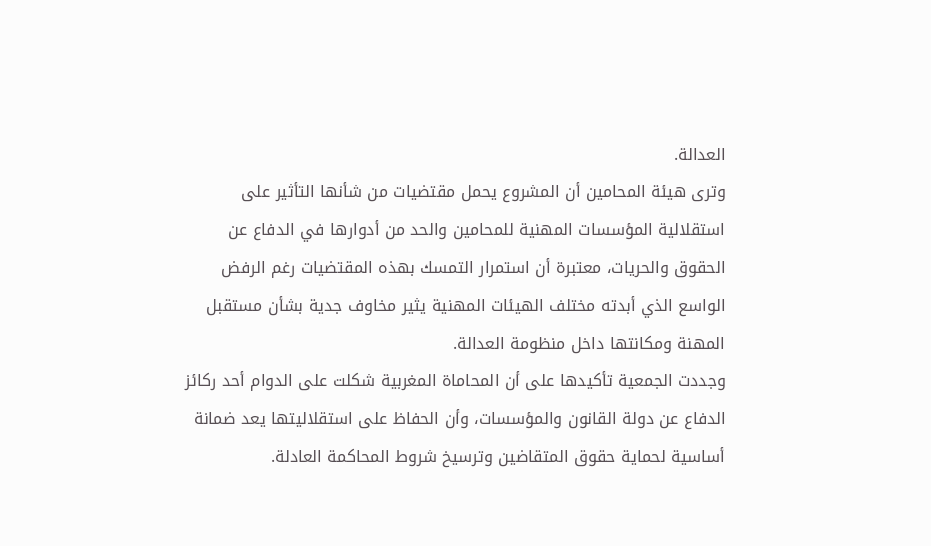العدالة.
وترى هيئة المحامين أن المشروع يحمل مقتضيات من شأنها التأثير على استقلالية المؤسسات المهنية للمحامين والحد من أدوارها في الدفاع عن الحقوق والحريات، معتبرة أن استمرار التمسك بهذه المقتضيات رغم الرفض الواسع الذي أبدته مختلف الهيئات المهنية يثير مخاوف جدية بشأن مستقبل المهنة ومكانتها داخل منظومة العدالة.
وجددت الجمعية تأكيدها على أن المحاماة المغربية شكلت على الدوام أحد ركائز الدفاع عن دولة القانون والمؤسسات، وأن الحفاظ على استقلاليتها يعد ضمانة أساسية لحماية حقوق المتقاضين وترسيخ شروط المحاكمة العادلة.